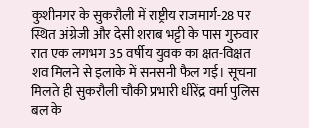कुशीनगर के सुकरौली में राष्ट्रीय राजमार्ग-28 पर स्थित अंग्रेजी और देसी शराब भट्टी के पास गुरुवार रात एक लगभग 35 वर्षीय युवक का क्षत-विक्षत शव मिलने से इलाके में सनसनी फैल गई। सूचना मिलते ही सुकरौली चौकी प्रभारी धीरेंद्र वर्मा पुलिस बल के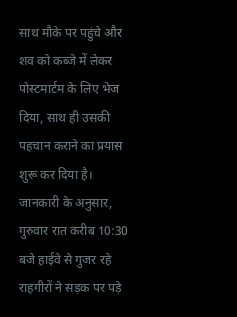साथ मौके पर पहुंचे और शव को कब्जे में लेकर पोस्टमार्टम के लिए भेज दिया, साथ ही उसकी पहचान कराने का प्रयास शुरू कर दिया है। जानकारी के अनुसार, गुरुवार रात करीब 10:30 बजे हाईवे से गुजर रहे राहगीरों ने सड़क पर पड़े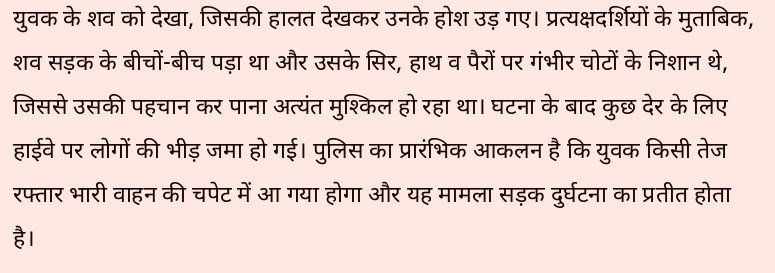युवक के शव को देखा, जिसकी हालत देखकर उनके होश उड़ गए। प्रत्यक्षदर्शियों के मुताबिक, शव सड़क के बीचों-बीच पड़ा था और उसके सिर, हाथ व पैरों पर गंभीर चोटों के निशान थे, जिससे उसकी पहचान कर पाना अत्यंत मुश्किल हो रहा था। घटना के बाद कुछ देर के लिए हाईवे पर लोगों की भीड़ जमा हो गई। पुलिस का प्रारंभिक आकलन है कि युवक किसी तेज रफ्तार भारी वाहन की चपेट में आ गया होगा और यह मामला सड़क दुर्घटना का प्रतीत होता है।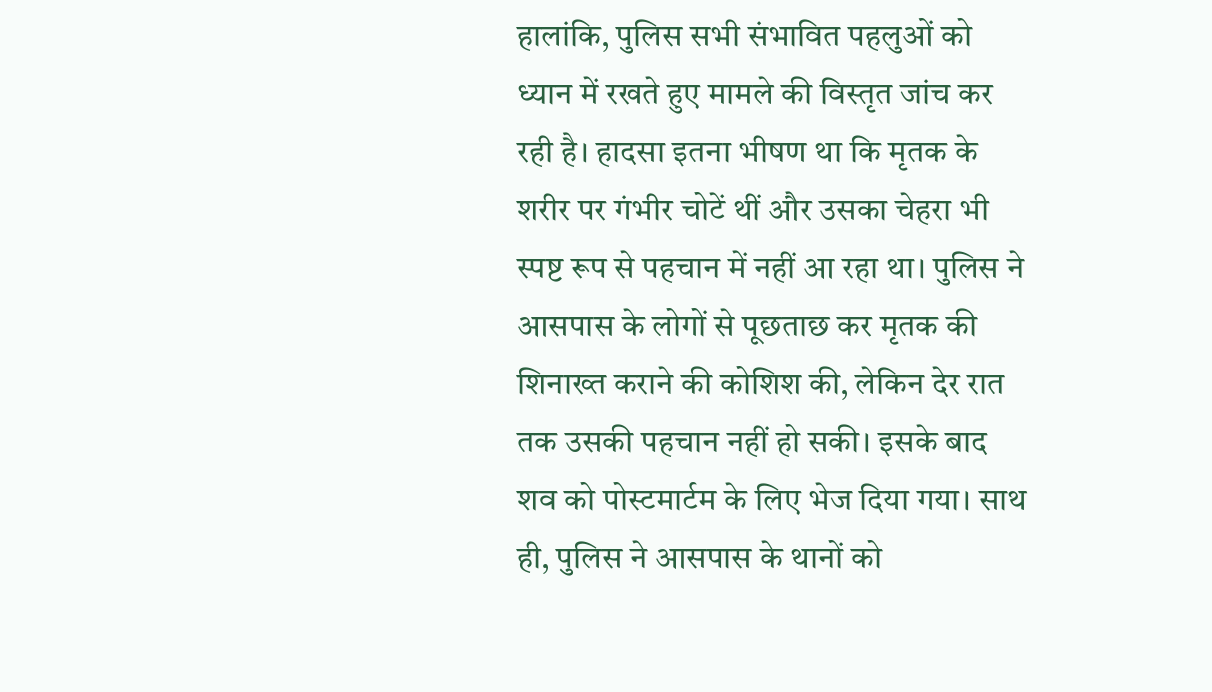हालांकि, पुलिस सभी संभावित पहलुओं को ध्यान में रखते हुए मामले की विस्तृत जांच कर रही है। हादसा इतना भीषण था कि मृतक के शरीर पर गंभीर चोटें थीं और उसका चेहरा भी स्पष्ट रूप से पहचान में नहीं आ रहा था। पुलिस ने आसपास के लोगों से पूछताछ कर मृतक की शिनाख्त कराने की कोशिश की, लेकिन देर रात तक उसकी पहचान नहीं हो सकी। इसके बाद शव को पोस्टमार्टम के लिए भेज दिया गया। साथ ही, पुलिस ने आसपास के थानों को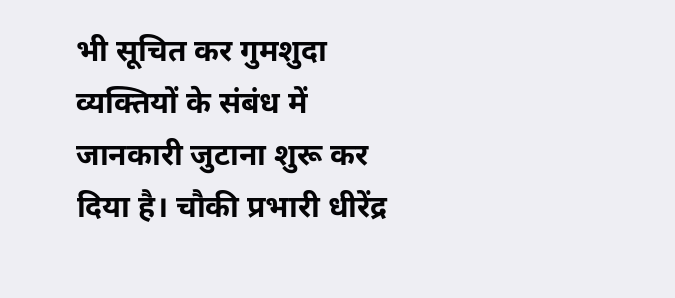भी सूचित कर गुमशुदा व्यक्तियों के संबंध में जानकारी जुटाना शुरू कर दिया है। चौकी प्रभारी धीरेंद्र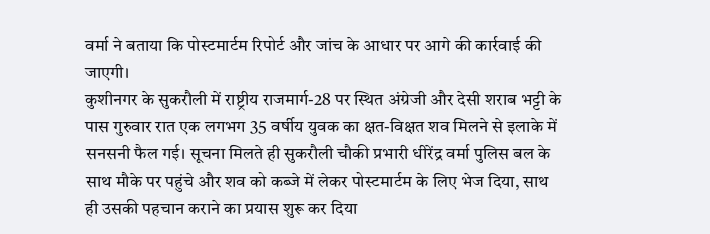वर्मा ने बताया कि पोस्टमार्टम रिपोर्ट और जांच के आधार पर आगे की कार्रवाई की जाएगी।
कुशीनगर के सुकरौली में राष्ट्रीय राजमार्ग-28 पर स्थित अंग्रेजी और देसी शराब भट्टी के पास गुरुवार रात एक लगभग 35 वर्षीय युवक का क्षत-विक्षत शव मिलने से इलाके में सनसनी फैल गई। सूचना मिलते ही सुकरौली चौकी प्रभारी धीरेंद्र वर्मा पुलिस बल के साथ मौके पर पहुंचे और शव को कब्जे में लेकर पोस्टमार्टम के लिए भेज दिया, साथ ही उसकी पहचान कराने का प्रयास शुरू कर दिया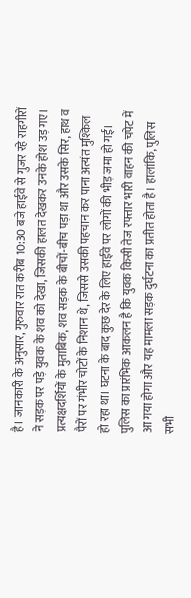है। जानकारी के अनुसार, गुरुवार रात करीब 10:30 बजे हाईवे से गुजर रहे राहगीरों ने सड़क पर पड़े युवक के शव को देखा, जिसकी हालत देखकर उनके होश उड़ गए। प्रत्यक्षदर्शियों के मुताबिक, शव सड़क के बीचों-बीच पड़ा था और उसके सिर, हाथ व पैरों पर गंभीर चोटों के निशान थे, जिससे उसकी पहचान कर पाना अत्यंत मुश्किल हो रहा था। घटना के बाद कुछ देर के लिए हाईवे पर लोगों की भीड़ जमा हो गई। पुलिस का प्रारंभिक आकलन है कि युवक किसी तेज रफ्तार भारी वाहन की चपेट में आ गया होगा और यह मामला सड़क दुर्घटना का प्रतीत होता है। हालांकि, पुलिस सभी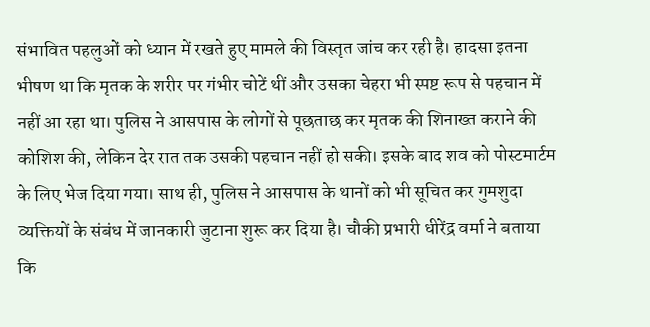संभावित पहलुओं को ध्यान में रखते हुए मामले की विस्तृत जांच कर रही है। हादसा इतना भीषण था कि मृतक के शरीर पर गंभीर चोटें थीं और उसका चेहरा भी स्पष्ट रूप से पहचान में नहीं आ रहा था। पुलिस ने आसपास के लोगों से पूछताछ कर मृतक की शिनाख्त कराने की कोशिश की, लेकिन देर रात तक उसकी पहचान नहीं हो सकी। इसके बाद शव को पोस्टमार्टम के लिए भेज दिया गया। साथ ही, पुलिस ने आसपास के थानों को भी सूचित कर गुमशुदा व्यक्तियों के संबंध में जानकारी जुटाना शुरू कर दिया है। चौकी प्रभारी धीरेंद्र वर्मा ने बताया कि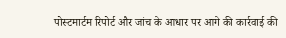पोस्टमार्टम रिपोर्ट और जांच के आधार पर आगे की कार्रवाई की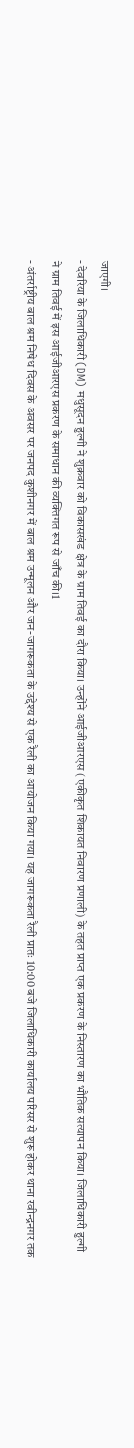जाएगी।
- देवरिया के जिलाधिकारी (DM) मधुसूदन हुल्गी ने शुक्रवार को विकासखंड क्षेत्र के ग्राम तिवई का दौरा किया। उन्होंने आईजीआरएस (एकीकृत शिकायत निवारण प्रणाली) के तहत प्राप्त एक प्रकरण के निस्तारण का भौतिक सत्यापन किया। जिलाधिकारी हुल्गी ने ग्राम तिवई में इस आईजीआरएस प्रकरण के समाधान की व्यक्तिगत रूप से जाँच की।1
- अंतर्राष्ट्रीय बाल श्रम निषेध दिवस के अवसर पर जनपद कुशीनगर में बाल श्रम उन्मूलन और जन-जागरूकता के उद्देश्य से एक रैली का आयोजन किया गया। यह जागरूकता रैली प्रातः 10:00 बजे जिलाधिकारी कार्यालय परिसर से शुरू होकर थाना रवीन्द्रनगर तक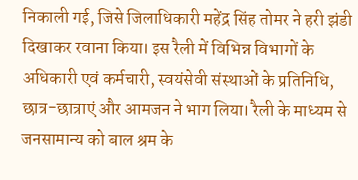निकाली गई, जिसे जिलाधिकारी महेंद्र सिंह तोमर ने हरी झंडी दिखाकर रवाना किया। इस रैली में विभिन्न विभागों के अधिकारी एवं कर्मचारी, स्वयंसेवी संस्थाओं के प्रतिनिधि, छात्र-छात्राएं और आमजन ने भाग लिया। रैली के माध्यम से जनसामान्य को बाल श्रम के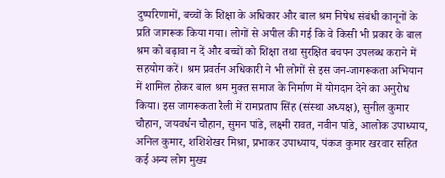दुष्परिणामों, बच्चों के शिक्षा के अधिकार और बाल श्रम निषेध संबंधी कानूनों के प्रति जागरूक किया गया। लोगों से अपील की गई कि वे किसी भी प्रकार के बाल श्रम को बढ़ावा न दें और बच्चों को शिक्षा तथा सुरक्षित बचपन उपलब्ध कराने में सहयोग करें। श्रम प्रवर्तन अधिकारी ने भी लोगों से इस जन-जागरूकता अभियान में शामिल होकर बाल श्रम मुक्त समाज के निर्माण में योगदान देने का अनुरोध किया। इस जागरूकता रैली में रामप्रताप सिंह (संस्था अध्यक्ष), सुनील कुमार चौहान, जयवर्धन चौहान, सुमन पांडे, लक्ष्मी रावत, नवीन पांडे, आलोक उपाध्याय, अनिल कुमार, शशिशेखर मिश्रा, प्रभाकर उपाध्याय, पंकज कुमार खरवार सहित कई अन्य लोग मुख्य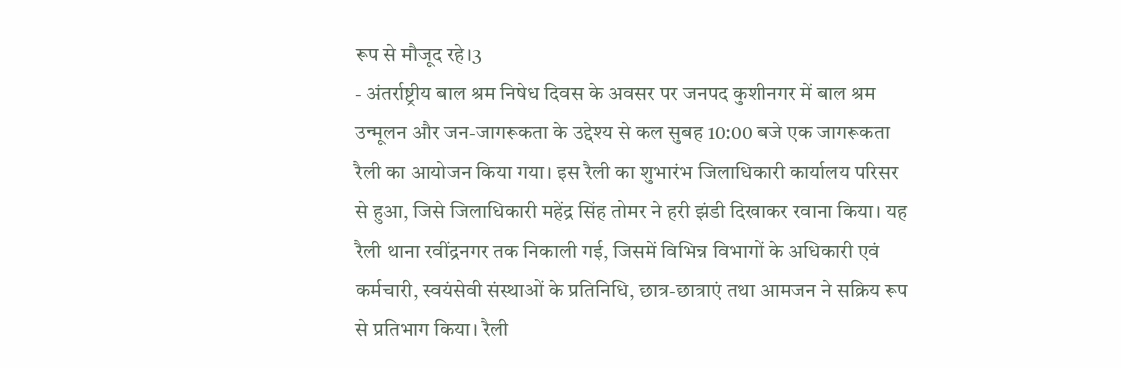रूप से मौजूद रहे।3
- अंतर्राष्ट्रीय बाल श्रम निषेध दिवस के अवसर पर जनपद कुशीनगर में बाल श्रम उन्मूलन और जन-जागरूकता के उद्देश्य से कल सुबह 10:00 बजे एक जागरूकता रैली का आयोजन किया गया। इस रैली का शुभारंभ जिलाधिकारी कार्यालय परिसर से हुआ, जिसे जिलाधिकारी महेंद्र सिंह तोमर ने हरी झंडी दिखाकर रवाना किया। यह रैली थाना रवींद्रनगर तक निकाली गई, जिसमें विभिन्न विभागों के अधिकारी एवं कर्मचारी, स्वयंसेवी संस्थाओं के प्रतिनिधि, छात्र-छात्राएं तथा आमजन ने सक्रिय रूप से प्रतिभाग किया। रैली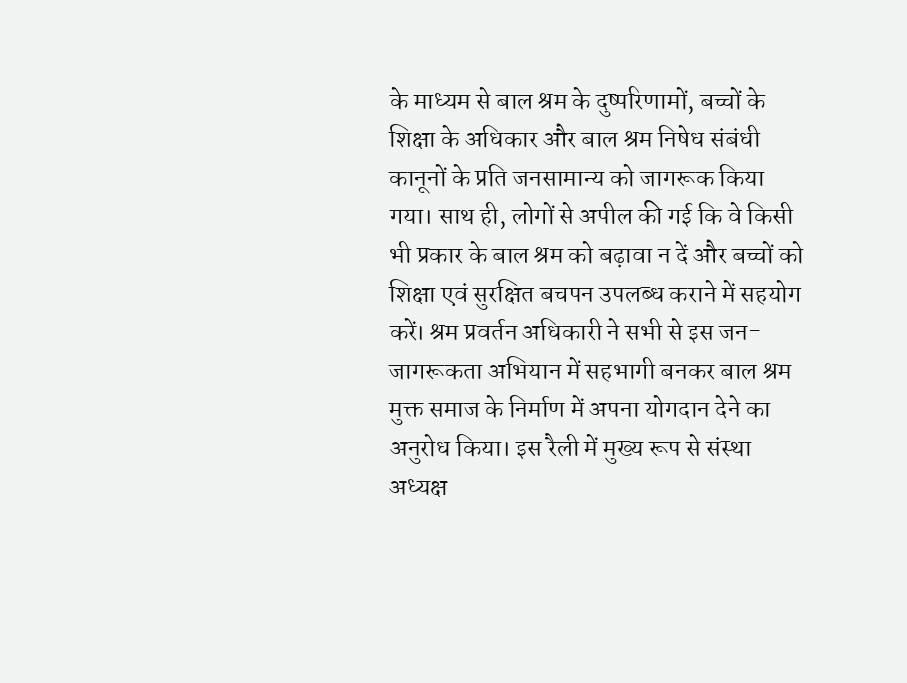के माध्यम से बाल श्रम के दुष्परिणामों, बच्चों के शिक्षा के अधिकार और बाल श्रम निषेध संबंधी कानूनों के प्रति जनसामान्य को जागरूक किया गया। साथ ही, लोगों से अपील की गई कि वे किसी भी प्रकार के बाल श्रम को बढ़ावा न दें और बच्चों को शिक्षा एवं सुरक्षित बचपन उपलब्ध कराने में सहयोग करें। श्रम प्रवर्तन अधिकारी ने सभी से इस जन-जागरूकता अभियान में सहभागी बनकर बाल श्रम मुक्त समाज के निर्माण में अपना योगदान देने का अनुरोध किया। इस रैली में मुख्य रूप से संस्था अध्यक्ष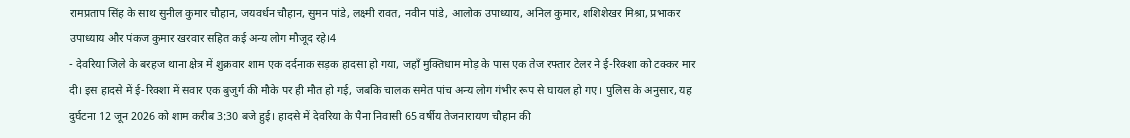रामप्रताप सिंह के साथ सुनील कुमार चौहान, जयवर्धन चौहान, सुमन पांडे, लक्ष्मी रावत, नवीन पांडे, आलोक उपाध्याय, अनिल कुमार, शशिशेखर मिश्रा, प्रभाकर उपाध्याय और पंकज कुमार खरवार सहित कई अन्य लोग मौजूद रहे।4
- देवरिया जिले के बरहज थाना क्षेत्र में शुक्रवार शाम एक दर्दनाक सड़क हादसा हो गया, जहाँ मुक्तिधाम मोड़ के पास एक तेज रफ्तार टेलर ने ई-रिक्शा को टक्कर मार दी। इस हादसे में ई-रिक्शा में सवार एक बुजुर्ग की मौके पर ही मौत हो गई, जबकि चालक समेत पांच अन्य लोग गंभीर रूप से घायल हो गए। पुलिस के अनुसार, यह दुर्घटना 12 जून 2026 को शाम करीब 3:30 बजे हुई। हादसे में देवरिया के पैना निवासी 65 वर्षीय तेजनारायण चौहान की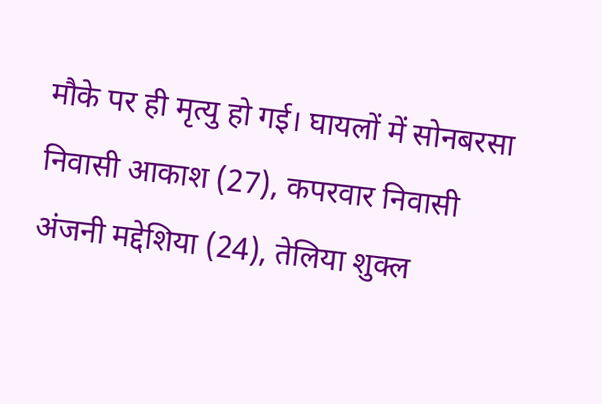मौके पर ही मृत्यु हो गई। घायलों में सोनबरसा निवासी आकाश (27), कपरवार निवासी अंजनी मद्देशिया (24), तेलिया शुक्ल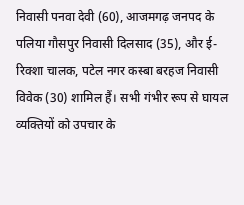निवासी पनवा देवी (60), आजमगढ़ जनपद के पलिया गौसपुर निवासी दिलसाद (35), और ई-रिक्शा चालक, पटेल नगर कस्बा बरहज निवासी विवेक (30) शामिल हैं। सभी गंभीर रूप से घायल व्यक्तियों को उपचार के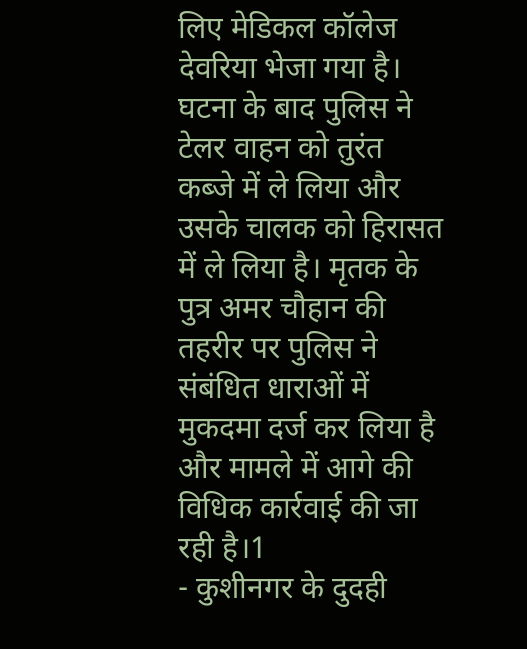लिए मेडिकल कॉलेज देवरिया भेजा गया है। घटना के बाद पुलिस ने टेलर वाहन को तुरंत कब्जे में ले लिया और उसके चालक को हिरासत में ले लिया है। मृतक के पुत्र अमर चौहान की तहरीर पर पुलिस ने संबंधित धाराओं में मुकदमा दर्ज कर लिया है और मामले में आगे की विधिक कार्रवाई की जा रही है।1
- कुशीनगर के दुदही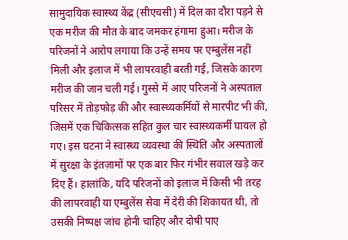सामुदायिक स्वास्थ्य केंद्र (सीएचसी) में दिल का दौरा पड़ने से एक मरीज की मौत के बाद जमकर हंगामा हुआ। मरीज के परिजनों ने आरोप लगाया कि उन्हें समय पर एम्बुलेंस नहीं मिली और इलाज में भी लापरवाही बरती गई, जिसके कारण मरीज की जान चली गई। गुस्से में आए परिजनों ने अस्पताल परिसर में तोड़फोड़ की और स्वास्थ्यकर्मियों से मारपीट भी की, जिसमें एक चिकित्सक सहित कुल चार स्वास्थ्यकर्मी घायल हो गए। इस घटना ने स्वास्थ्य व्यवस्था की स्थिति और अस्पतालों में सुरक्षा के इंतज़ामों पर एक बार फिर गंभीर सवाल खड़े कर दिए हैं। हालांकि, यदि परिजनों को इलाज में किसी भी तरह की लापरवाही या एम्बुलेंस सेवा में देरी की शिकायत थी, तो उसकी निष्पक्ष जांच होनी चाहिए और दोषी पाए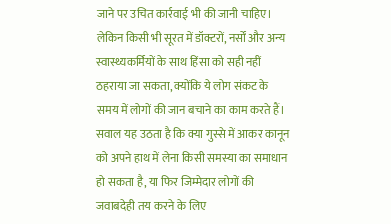जाने पर उचित कार्रवाई भी की जानी चाहिए। लेकिन किसी भी सूरत में डॉक्टरों, नर्सों और अन्य स्वास्थ्यकर्मियों के साथ हिंसा को सही नहीं ठहराया जा सकता, क्योंकि ये लोग संकट के समय में लोगों की जान बचाने का काम करते हैं। सवाल यह उठता है कि क्या गुस्से में आकर कानून को अपने हाथ में लेना किसी समस्या का समाधान हो सकता है, या फिर जिम्मेदार लोगों की जवाबदेही तय करने के लिए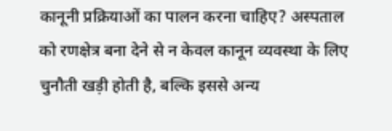कानूनी प्रक्रियाओं का पालन करना चाहिए? अस्पताल को रणक्षेत्र बना देने से न केवल कानून व्यवस्था के लिए चुनौती खड़ी होती है, बल्कि इससे अन्य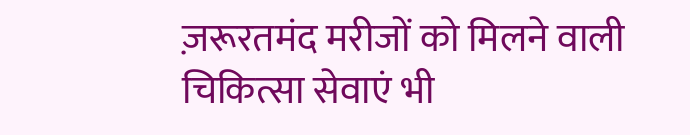ज़रूरतमंद मरीजों को मिलने वाली चिकित्सा सेवाएं भी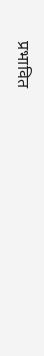प्रभावित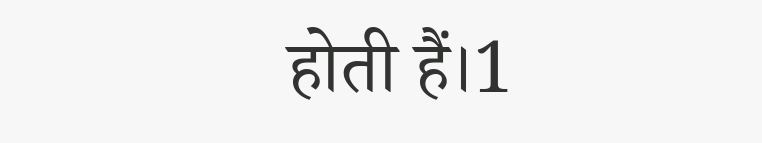होती हैं।1